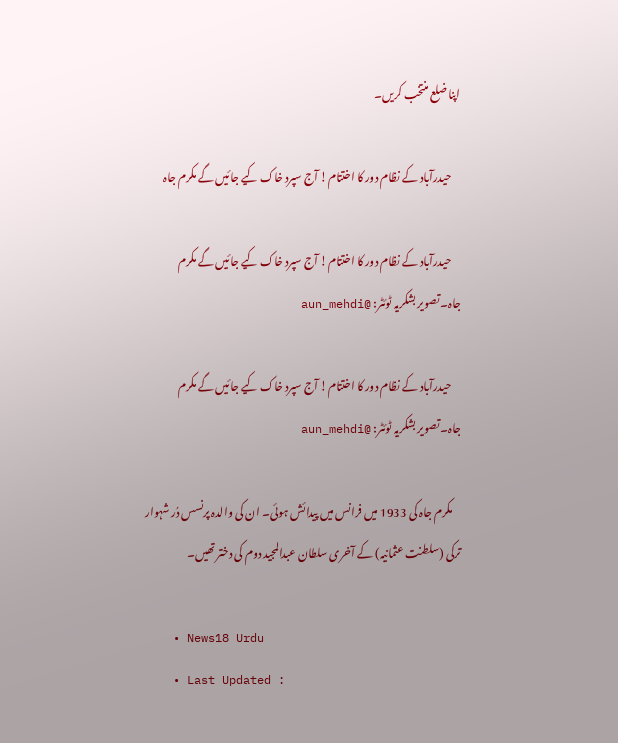اپنا ضلع منتخب کریں۔

    حیدرآباد کے نظام دور کا اختتام! آج سپرد خاک کیے جائیں گے مکرم جاہ

    حیدرآباد کے نظام دور کا اختتام! آج سپرد خاک کیے جائیں گے مکرم جاہ۔تصویر بشکریہ ٹوئٹر: @aun_mehdi

    حیدرآباد کے نظام دور کا اختتام! آج سپرد خاک کیے جائیں گے مکرم جاہ۔تصویر بشکریہ ٹوئٹر: @aun_mehdi

    مکرم جاہ کی 1933 میں فرانس میں پیدائش ہوئی۔ ان کی والدہ پرنسس دُر شہوار ترکی (سلطنت عثمانیہ) کے آخری سلطان عبدالمجید دوم کی دختر تھیں۔

    • News18 Urdu
    • Last Updated :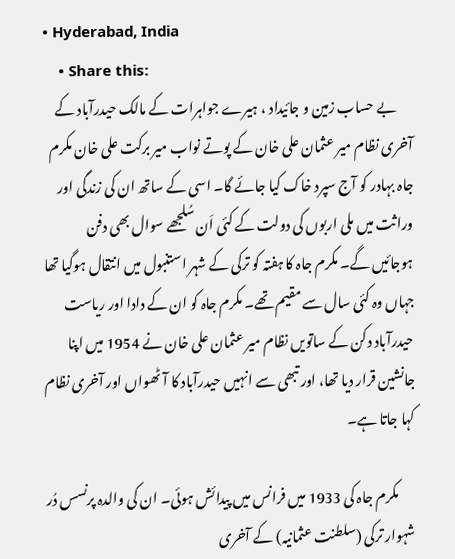• Hyderabad, India
    • Share this:
      بے حساب زمین و جائیداد ، ہیرے جواہرات کے مالک حیدرآباد کے آخری نظام میر عثمان علی خان کے پوتے نواب میر برکت علی خان مکرم جاہ بہادر کو آج سپرد خاک کیا جائے گا۔ اسی کے ساتھ ان کی زندگی اور وراثت میں ملی اربوں کی دولت کے کئی اَن سُلجھے سوال بھی دفن ہوجائیں گے۔ مکرم جاہ کا ہفتہ کو ترکی کے شہر استنبول میں انتقال ہوگیا تھا جہاں وہ کئی سال سے مقیم تھے۔ مکرم جاہ کو ان کے دادا اور ریاست حیدرآباد دکن کے ساتویں نظام میر عثمان علی خان نے 1954 میں اپنا جانشین قرار دیا تھا، اور تبھی سے انہیں حیدرآباد کا آٹھواں اور آخری نظام کہا جاتا ہے۔

      مکرم جاہ کی 1933 میں فرانس میں پیدائش ہوئی۔ ان کی والدہ پرنسس دُر شہوار ترکی (سلطنت عثمانیہ) کے آخری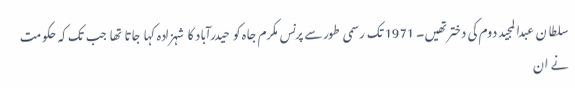سلطان عبدالمجید دوم کی دختر تھیں۔ 1971 تک رسمی طور سے پرنس مکرم جاہ کو حیدرآباد کا شہزادہ کہا جاتا تھا جب تک کہ حکومت نے ان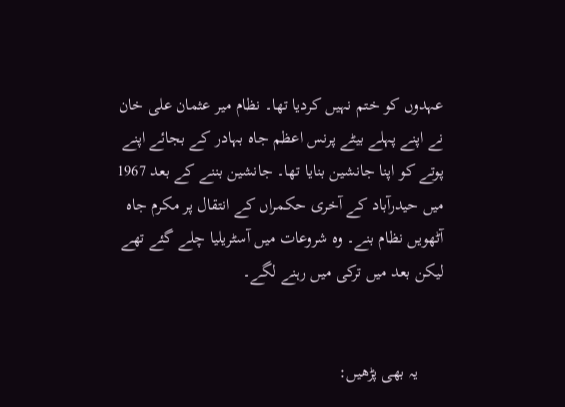عہدوں کو ختم نہیں کردیا تھا۔ نظام میر عثمان علی خان نے اپنے پہلے بیٹے پرنس اعظم جاہ بہادر کے بجائے اپنے پوتے کو اپنا جانشین بنایا تھا۔ جانشین بننے کے بعد 1967 میں حیدرآباد کے آخری حکمراں کے انتقال پر مکرم جاہ آٹھویں نظام بنے۔ وہ شروعات میں آسٹریلیا چلے گئے تھے لیکن بعد میں ترکی میں رہنے لگے۔


      یہ بھی پڑھیں: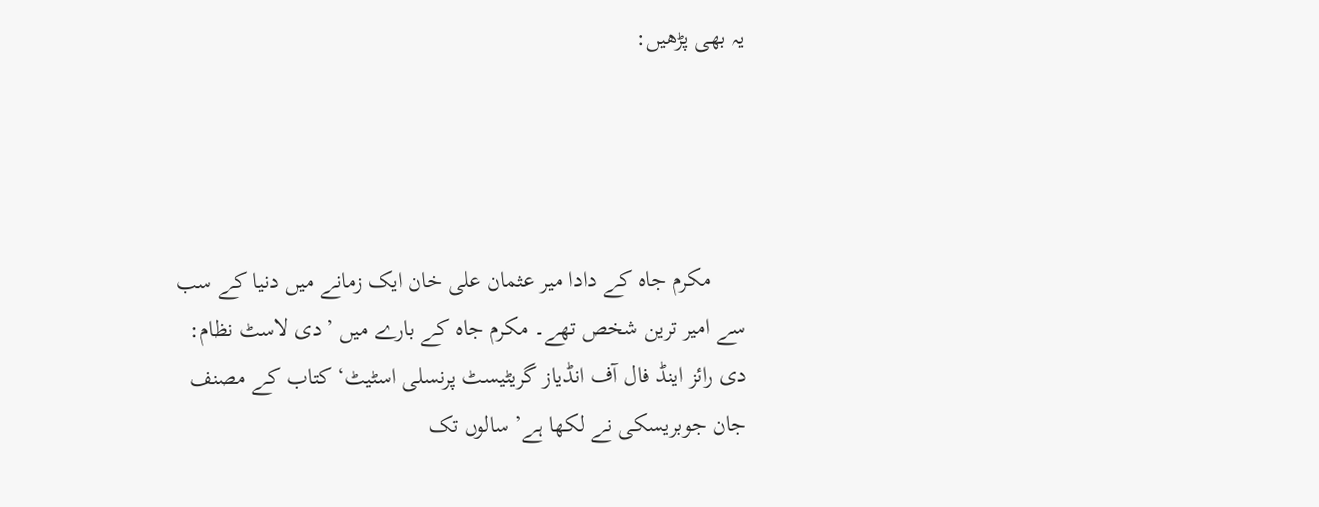یہ بھی پڑھیں:




      مکرم جاہ کے دادا میر عثمان علی خان ایک زمانے میں دنیا کے سب سے امیر ترین شخص تھے۔ مکرم جاہ کے بارے میں ’دی لاسٹ نظام: دی رائز اینڈ فال آف انڈیاز گریٹیسٹ پرنسلی اسٹیٹ‘ کتاب کے مصنف جان جوبریسکی نے لکھا ہے’ سالوں تک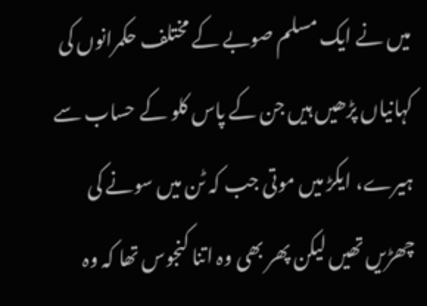میں نے ایک مسلم صوبے کے مختلف حکمرانوں کی کہانیاں پڑھیں ہیں جن کے پاس کلو کے حساب سے ہیرے، ایکڑ میں موتی جب کہ ٹن میں سونے کی چھڑیں تھیں لیکن پھر بھی وہ اتنا کنجوس تھا کہ وہ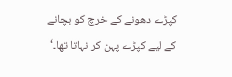کپڑے دھونے کے خرچ کو بچانے کے لیے کپڑے پہن کر نہاتا تھا۔‘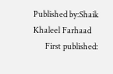Published by:Shaik Khaleel Farhaad
      First published: